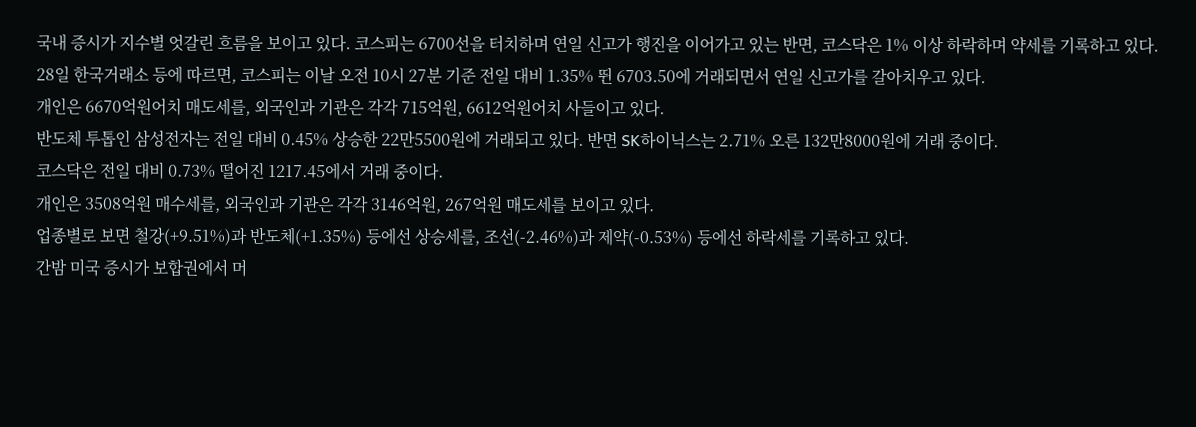국내 증시가 지수별 엇갈린 흐름을 보이고 있다. 코스피는 6700선을 터치하며 연일 신고가 행진을 이어가고 있는 반면, 코스닥은 1% 이상 하락하며 약세를 기록하고 있다.
28일 한국거래소 등에 따르면, 코스피는 이날 오전 10시 27분 기준 전일 대비 1.35% 뛴 6703.50에 거래되면서 연일 신고가를 갈아치우고 있다.
개인은 6670억원어치 매도세를, 외국인과 기관은 각각 715억원, 6612억원어치 사들이고 있다.
반도체 투톱인 삼성전자는 전일 대비 0.45% 상승한 22만5500원에 거래되고 있다. 반면 SK하이닉스는 2.71% 오른 132만8000원에 거래 중이다.
코스닥은 전일 대비 0.73% 떨어진 1217.45에서 거래 중이다.
개인은 3508억원 매수세를, 외국인과 기관은 각각 3146억원, 267억원 매도세를 보이고 있다.
업종별로 보면 철강(+9.51%)과 반도체(+1.35%) 등에선 상승세를, 조선(-2.46%)과 제약(-0.53%) 등에선 하락세를 기록하고 있다.
간밤 미국 증시가 보합권에서 머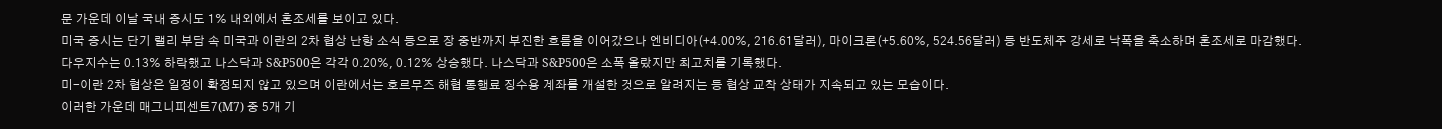문 가운데 이날 국내 증시도 1% 내외에서 혼조세를 보이고 있다.
미국 증시는 단기 랠리 부담 속 미국과 이란의 2차 협상 난항 소식 등으로 장 중반까지 부진한 흐름을 이어갔으나 엔비디아(+4.00%, 216.61달러), 마이크론(+5.60%, 524.56달러) 등 반도체주 강세로 낙폭을 축소하며 혼조세로 마감했다.
다우지수는 0.13% 하락했고 나스닥과 S&P500은 각각 0.20%, 0.12% 상승했다. 나스닥과 S&P500은 소폭 올랐지만 최고치를 기록했다.
미-이란 2차 협상은 일정이 확정되지 않고 있으며 이란에서는 호르무즈 해협 통행료 징수용 계좌를 개설한 것으로 알려지는 등 협상 교착 상태가 지속되고 있는 모습이다.
이러한 가운데 매그니피센트7(M7) 중 5개 기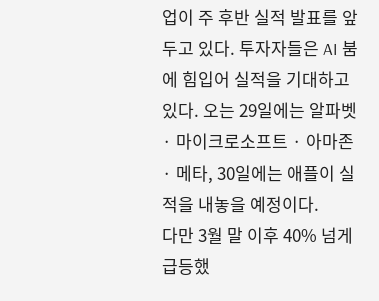업이 주 후반 실적 발표를 앞두고 있다. 투자자들은 AI 붐에 힘입어 실적을 기대하고 있다. 오는 29일에는 알파벳 · 마이크로소프트 · 아마존 · 메타, 30일에는 애플이 실적을 내놓을 예정이다.
다만 3월 말 이후 40% 넘게 급등했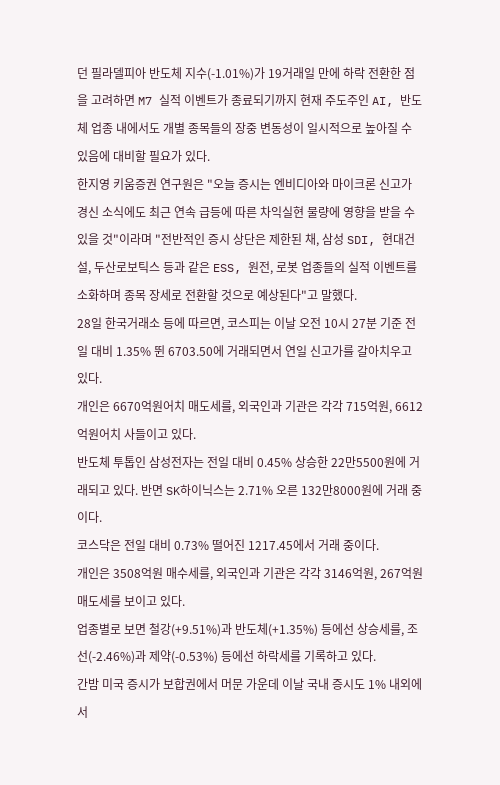던 필라델피아 반도체 지수(-1.01%)가 19거래일 만에 하락 전환한 점을 고려하면 M7 실적 이벤트가 종료되기까지 현재 주도주인 AI, 반도체 업종 내에서도 개별 종목들의 장중 변동성이 일시적으로 높아질 수 있음에 대비할 필요가 있다.
한지영 키움증권 연구원은 "오늘 증시는 엔비디아와 마이크론 신고가 경신 소식에도 최근 연속 급등에 따른 차익실현 물량에 영향을 받을 수 있을 것"이라며 "전반적인 증시 상단은 제한된 채, 삼성 SDI, 현대건설, 두산로보틱스 등과 같은 ESS, 원전, 로봇 업종들의 실적 이벤트를 소화하며 종목 장세로 전환할 것으로 예상된다"고 말했다.
28일 한국거래소 등에 따르면, 코스피는 이날 오전 10시 27분 기준 전일 대비 1.35% 뛴 6703.50에 거래되면서 연일 신고가를 갈아치우고 있다.
개인은 6670억원어치 매도세를, 외국인과 기관은 각각 715억원, 6612억원어치 사들이고 있다.
반도체 투톱인 삼성전자는 전일 대비 0.45% 상승한 22만5500원에 거래되고 있다. 반면 SK하이닉스는 2.71% 오른 132만8000원에 거래 중이다.
코스닥은 전일 대비 0.73% 떨어진 1217.45에서 거래 중이다.
개인은 3508억원 매수세를, 외국인과 기관은 각각 3146억원, 267억원 매도세를 보이고 있다.
업종별로 보면 철강(+9.51%)과 반도체(+1.35%) 등에선 상승세를, 조선(-2.46%)과 제약(-0.53%) 등에선 하락세를 기록하고 있다.
간밤 미국 증시가 보합권에서 머문 가운데 이날 국내 증시도 1% 내외에서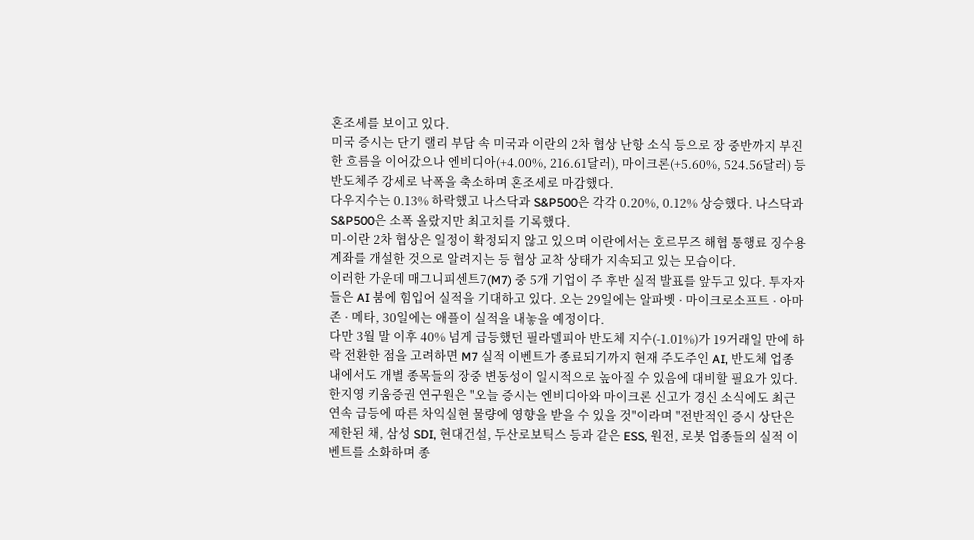혼조세를 보이고 있다.
미국 증시는 단기 랠리 부담 속 미국과 이란의 2차 협상 난항 소식 등으로 장 중반까지 부진한 흐름을 이어갔으나 엔비디아(+4.00%, 216.61달러), 마이크론(+5.60%, 524.56달러) 등 반도체주 강세로 낙폭을 축소하며 혼조세로 마감했다.
다우지수는 0.13% 하락했고 나스닥과 S&P500은 각각 0.20%, 0.12% 상승했다. 나스닥과 S&P500은 소폭 올랐지만 최고치를 기록했다.
미-이란 2차 협상은 일정이 확정되지 않고 있으며 이란에서는 호르무즈 해협 통행료 징수용 계좌를 개설한 것으로 알려지는 등 협상 교착 상태가 지속되고 있는 모습이다.
이러한 가운데 매그니피센트7(M7) 중 5개 기업이 주 후반 실적 발표를 앞두고 있다. 투자자들은 AI 붐에 힘입어 실적을 기대하고 있다. 오는 29일에는 알파벳 · 마이크로소프트 · 아마존 · 메타, 30일에는 애플이 실적을 내놓을 예정이다.
다만 3월 말 이후 40% 넘게 급등했던 필라델피아 반도체 지수(-1.01%)가 19거래일 만에 하락 전환한 점을 고려하면 M7 실적 이벤트가 종료되기까지 현재 주도주인 AI, 반도체 업종 내에서도 개별 종목들의 장중 변동성이 일시적으로 높아질 수 있음에 대비할 필요가 있다.
한지영 키움증권 연구원은 "오늘 증시는 엔비디아와 마이크론 신고가 경신 소식에도 최근 연속 급등에 따른 차익실현 물량에 영향을 받을 수 있을 것"이라며 "전반적인 증시 상단은 제한된 채, 삼성 SDI, 현대건설, 두산로보틱스 등과 같은 ESS, 원전, 로봇 업종들의 실적 이벤트를 소화하며 종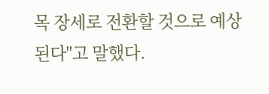목 장세로 전환할 것으로 예상된다"고 말했다.